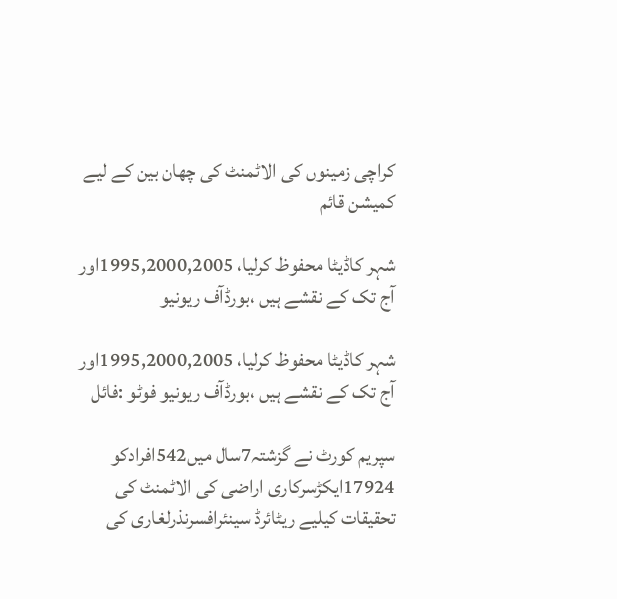کراچی زمینوں کی الاٹمنٹ کی چھان بین کے لیے کمیشن قائم

شہر کاڈیٹا محفوظ کرلیا، 1995,2000,2005اور آج تک کے نقشے ہیں ،بورڈآف ریونیو

شہر کاڈیٹا محفوظ کرلیا، 1995,2000,2005اور آج تک کے نقشے ہیں ،بورڈآف ریونیو فوٹو :فائل

سپریم کورٹ نے گزشتہ7سال میں542افرادکو 17924ایکڑسرکاری اراضی کی الاٹمنٹ کی تحقیقات کیلیے ریٹائرڈ سینئرافسرنذرلغاری کی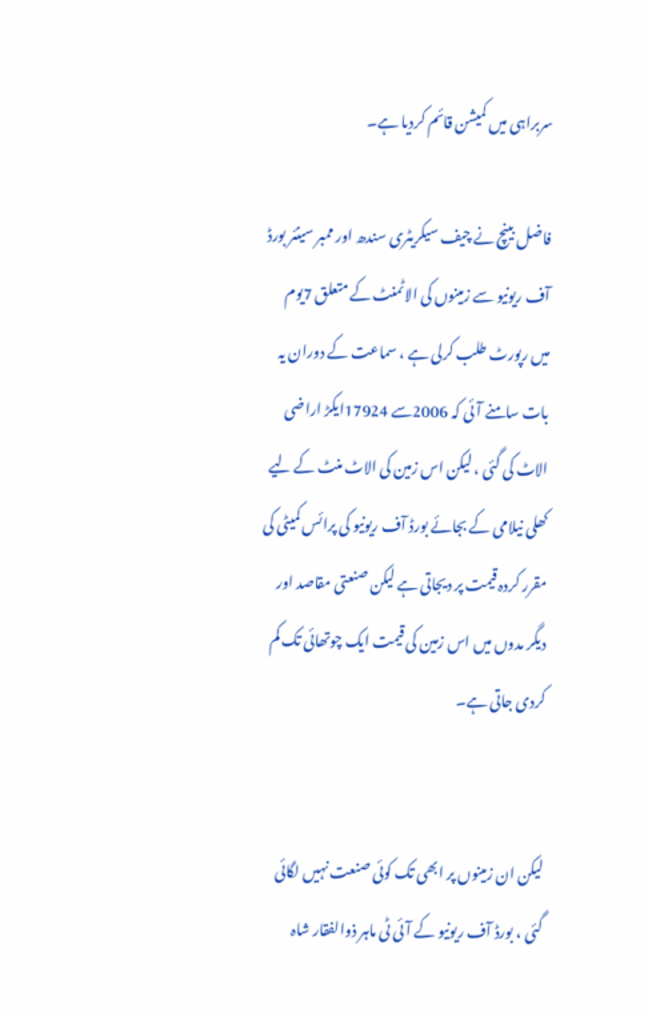سربراہی میں کمیشن قائم کردیا ہے۔

فاضل بینچ نے چیف سیکریٹری سندھ اور ممبر سینئر بورڈ آف ریونیو سے زمینوں کی الاٹمنٹ کے متعلق 7یوم میں رپورٹ طلب کرلی ہے ، سماعت کے دوران یہ بات سامنے آئی کہ 2006سے 17924ایکڑ اراضی الاٹ کی گئی ، لیکن اس زمین کی الاٹ منٹ کے لیے کھلی نیلامی کے بجائے بورڈ آف ریونیو کی پرائس کمیٹی کی مقرر کردہ قیمت پر دیجاتی ہے لیکن صنعتی مقاصد اور دیگر مدوں میں اس زمین کی قیمت ایک چوتھائی تک کم کردی جاتی ہے۔


لیکن ان زمینوں پر ابھی تک کوئی صنعت نہیں لگائی گئی ، بورڈ آف ریونیو کے آئی ٹی ماہر ذوالفقار شاہ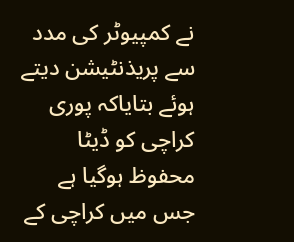نے کمپیوٹر کی مدد سے پریذنٹیشن دیتے ہوئے بتایاکہ پوری کراچی کو ڈیٹا محفوظ ہوگیا ہے جس میں کراچی کے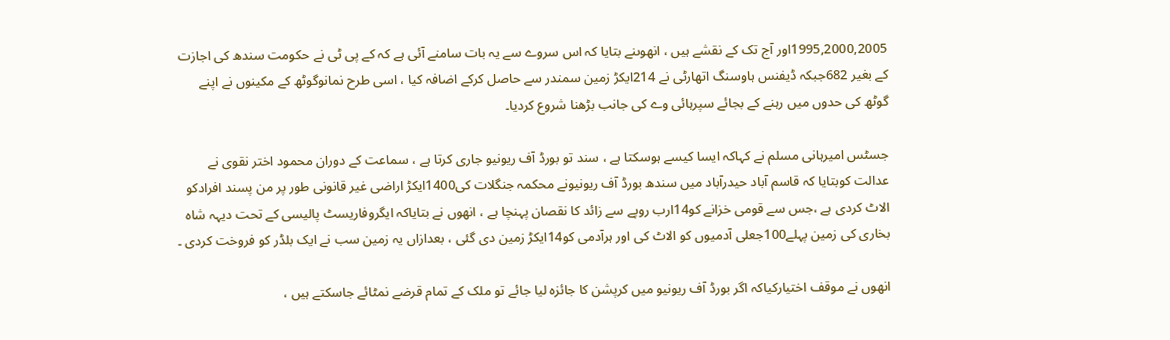1995,2000,2005اور آج تک کے نقشے ہیں ، انھوںنے بتایا کہ اس سروے سے یہ بات سامنے آئی ہے کہ کے پی ٹی نے حکومت سندھ کی اجازت کے بغیر 682جبکہ ڈیفنس ہاوسنگ اتھارٹی نے 214ایکڑ زمین سمندر سے حاصل کرکے اضافہ کیا ، اسی طرح نمانوگوٹھ کے مکینوں نے اپنے گوٹھ کی حدوں میں رہنے کے بجائے سپرہائی وے کی جانب بڑھنا شروع کردیا۔

جسٹس امیرہانی مسلم نے کہاکہ ایسا کیسے ہوسکتا ہے ، سند تو بورڈ آف ریونیو جاری کرتا ہے ، سماعت کے دوران محمود اختر نقوی نے عدالت کوبتایا کہ قاسم آباد حیدرآباد میں سندھ بورڈ آف ریونیونے محکمہ جنگلات کی1400ایکڑ اراضی غیر قانونی طور پر من پسند افرادکو الاٹ کردی ہے ،جس سے قومی خزانے کو14ارب روپے سے زائد کا نقصان پہنچا ہے ، انھوں نے بتایاکہ ایگروفاریسٹ پالیسی کے تحت دیہہ شاہ بخاری کی زمین پہلے100جعلی آدمیوں کو الاٹ کی اور ہرآدمی کو14ایکڑ زمین دی گئی ، بعدازاں یہ زمین سب نے ایک بلڈر کو فروخت کردی ۔

انھوں نے موقف اختیارکیاکہ اگر بورڈ آف ریونیو میں کرپشن کا جائزہ لیا جائے تو ملک کے تمام قرضے نمٹائے جاسکتے ہیں ،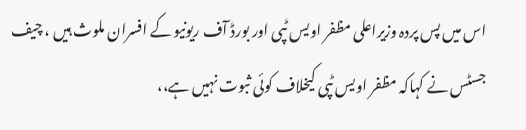اس میں پس پردہ وزیراعلی مظفر اویس ٹپی اور بورڈ آف ریونیو کے افسران ملوث ہیں ، چیف جسٹس نے کہاکہ مظفر اویس ٹپی کیخلاف کوئی ثبوت نہیں ہے،،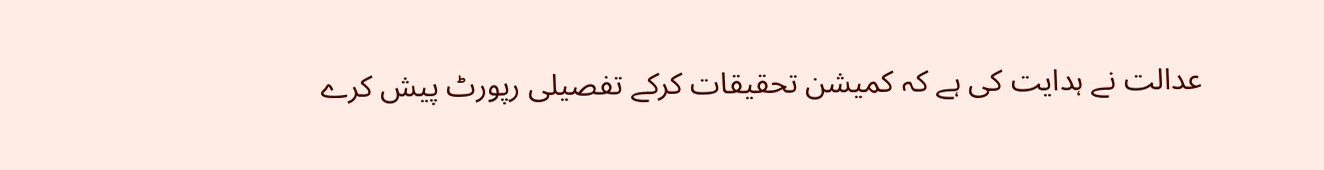عدالت نے ہدایت کی ہے کہ کمیشن تحقیقات کرکے تفصیلی رپورٹ پیش کرے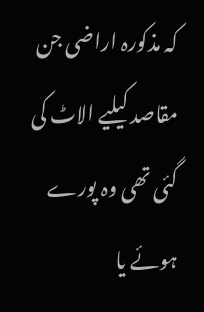کہ مذکورہ اراضی جن مقاصد کیلیے الاٹ کی گئی تھی وہ پورے ہوئے یا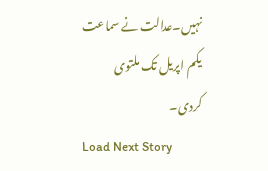نہیں۔عدالت نے سماعت یکم اپریل تک ملتوی کردی۔
Load Next Story